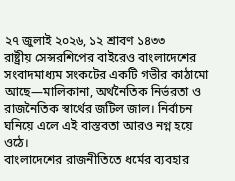২৭ জুলাই ২০২৬, ১২ শ্রাবণ ১৪৩৩
রাষ্ট্রীয় সেন্সরশিপের বাইরেও বাংলাদেশের সংবাদমাধ্যম সংকটের একটি গভীর কাঠামো আছে—মালিকানা, অর্থনৈতিক নির্ভরতা ও রাজনৈতিক স্বার্থের জটিল জাল। নির্বাচন ঘনিয়ে এলে এই বাস্তবতা আরও নগ্ন হয়ে ওঠে।
বাংলাদেশের রাজনীতিতে ধর্মের ব্যবহার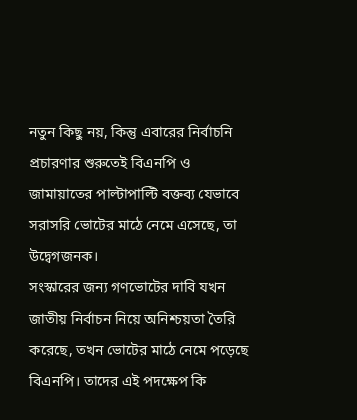নতুন কিছু নয়, কিন্তু এবারের নির্বাচনি প্রচারণার শুরুতেই বিএনপি ও জামায়াতের পাল্টাপাল্টি বক্তব্য যেভাবে সরাসরি ভোটের মাঠে নেমে এসেছে, তা উদ্বেগজনক।
সংস্কারের জন্য গণভোটের দাবি যখন জাতীয় নির্বাচন নিয়ে অনিশ্চয়তা তৈরি করেছে, তখন ভোটের মাঠে নেমে পড়েছে বিএনপি। তাদের এই পদক্ষেপ কি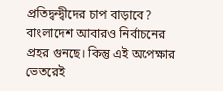প্রতিদ্বন্দ্বীদের চাপ বাড়াবে?
বাংলাদেশ আবারও নির্বাচনের প্রহর গুনছে। কিন্তু এই অপেক্ষার ভেতরেই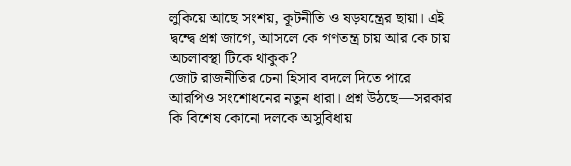লুকিয়ে আছে সংশয়, কূটনীতি ও ষড়যন্ত্রের ছায়া। এই দ্বন্দ্বে প্রশ্ন জাগে, আসলে কে গণতন্ত্র চায় আর কে চায় অচলাবস্থা টিকে থাকুক?
জোট রাজনীতির চেনা হিসাব বদলে দিতে পারে আরপিও সংশোধনের নতুন ধারা। প্রশ্ন উঠছে—সরকার কি বিশেষ কোনো দলকে অসুবিধায়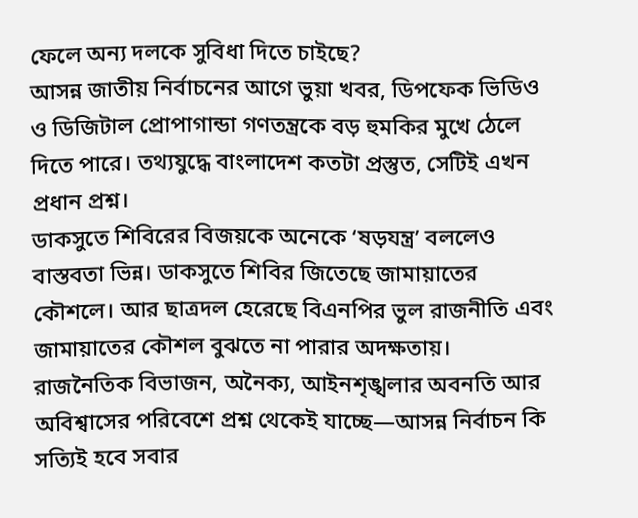ফেলে অন্য দলকে সুবিধা দিতে চাইছে?
আসন্ন জাতীয় নির্বাচনের আগে ভুয়া খবর, ডিপফেক ভিডিও ও ডিজিটাল প্রোপাগান্ডা গণতন্ত্রকে বড় হুমকির মুখে ঠেলে দিতে পারে। তথ্যযুদ্ধে বাংলাদেশ কতটা প্রস্তুত, সেটিই এখন প্রধান প্রশ্ন।
ডাকসুতে শিবিরের বিজয়কে অনেকে ‘ষড়যন্ত্র’ বললেও বাস্তবতা ভিন্ন। ডাকসুতে শিবির জিতেছে জামায়াতের কৌশলে। আর ছাত্রদল হেরেছে বিএনপির ভুল রাজনীতি এবং জামায়াতের কৌশল বুঝতে না পারার অদক্ষতায়।
রাজনৈতিক বিভাজন, অনৈক্য, আইনশৃঙ্খলার অবনতি আর অবিশ্বাসের পরিবেশে প্রশ্ন থেকেই যাচ্ছে—আসন্ন নির্বাচন কি সত্যিই হবে সবার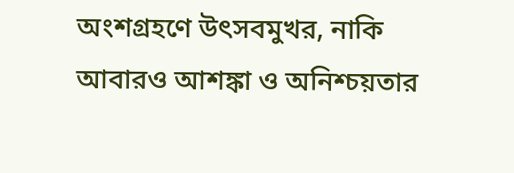অংশগ্রহণে উৎসবমুখর, নাকি আবারও আশঙ্কা ও অনিশ্চয়তার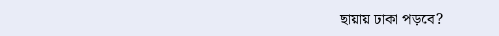ছায়ায় ঢাকা পড়বে?